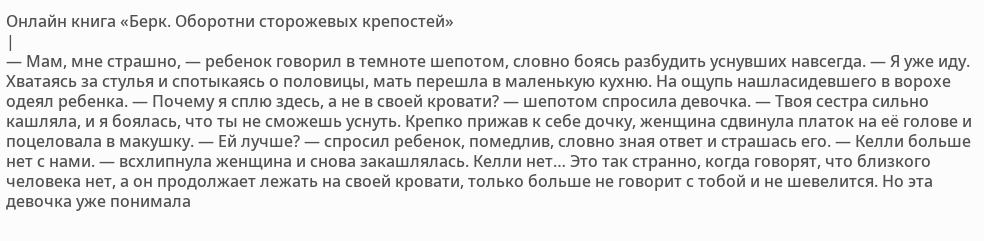Онлайн книга «Берк. Оборотни сторожевых крепостей»
|
— Мам, мне страшно, — ребенок говорил в темноте шепотом, словно боясь разбудить уснувших навсегда. — Я уже иду. Хватаясь за стулья и спотыкаясь о половицы, мать перешла в маленькую кухню. На ощупь нашласидевшего в ворохе одеял ребенка. — Почему я сплю здесь, а не в своей кровати? — шепотом спросила девочка. — Твоя сестра сильно кашляла, и я боялась, что ты не сможешь уснуть. Крепко прижав к себе дочку, женщина сдвинула платок на её голове и поцеловала в макушку. — Ей лучше? — спросил ребенок, помедлив, словно зная ответ и страшась его. — Келли больше нет с нами. — всхлипнула женщина и снова закашлялась. Келли нет… Это так странно, когда говорят, что близкого человека нет, а он продолжает лежать на своей кровати, только больше не говорит с тобой и не шевелится. Но эта девочка уже понимала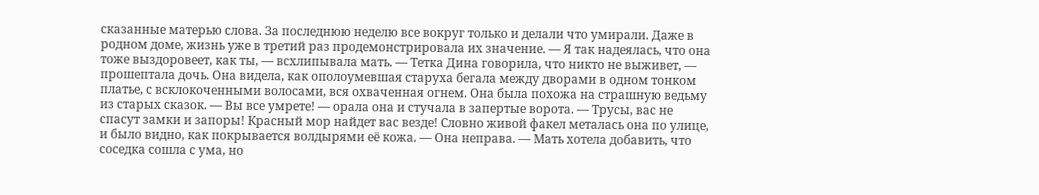сказанные матерью слова. За последнюю неделю все вокруг только и делали что умирали. Даже в родном доме, жизнь уже в третий раз продемонстрировала их значение. — Я так надеялась, что она тоже выздоровеет, как ты, — всхлипывала мать. — Тетка Дина говорила, что никто не выживет, — прошептала дочь. Она видела, как ополоумевшая старуха бегала между дворами в одном тонком платье, с всклокоченными волосами, вся охваченная огнем. Она была похожа на страшную ведьму из старых сказок. — Вы все умрете! — орала она и стучала в запертые ворота. — Трусы, вас не спасут замки и запоры! Красный мор найдет вас везде! Словно живой факел металась она по улице, и было видно, как покрывается волдырями её кожа. — Она неправа. — Мать хотела добавить, что соседка сошла с ума, но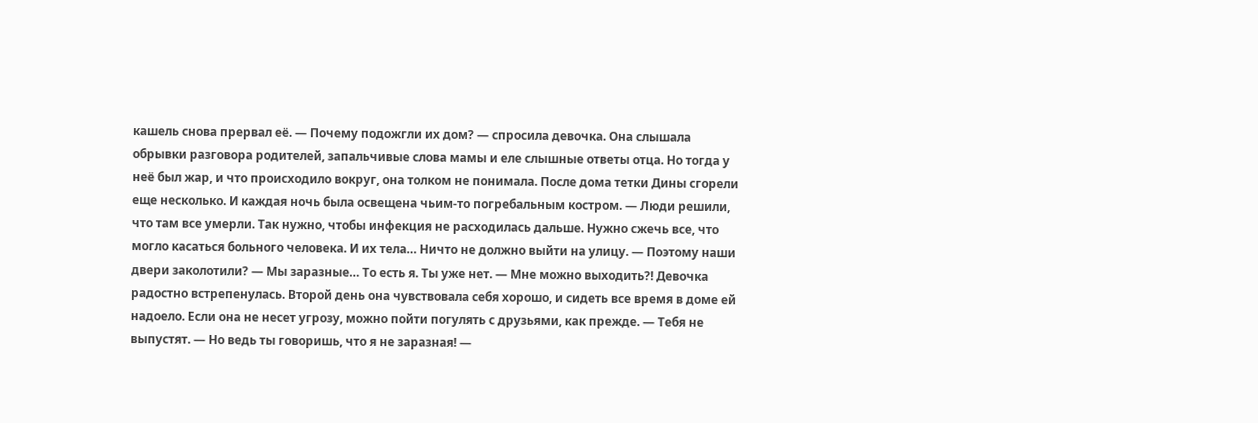кашель снова прервал её. — Почему подожгли их дом? — спросила девочка. Она слышала обрывки разговора родителей, запальчивые слова мамы и еле слышные ответы отца. Но тогда у неё был жар, и что происходило вокруг, она толком не понимала. После дома тетки Дины сгорели еще несколько. И каждая ночь была освещена чьим-то погребальным костром. — Люди решили, что там все умерли. Так нужно, чтобы инфекция не расходилась дальше. Нужно сжечь все, что могло касаться больного человека. И их тела… Ничто не должно выйти на улицу. — Поэтому наши двери заколотили? — Мы заразные… То есть я. Ты уже нет. — Мне можно выходить?! Девочка радостно встрепенулась. Второй день она чувствовала себя хорошо, и сидеть все время в доме ей надоело. Если она не несет угрозу, можно пойти погулять с друзьями, как прежде. — Тебя не выпустят. — Но ведь ты говоришь, что я не заразная! —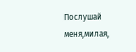Послушай меня,милая,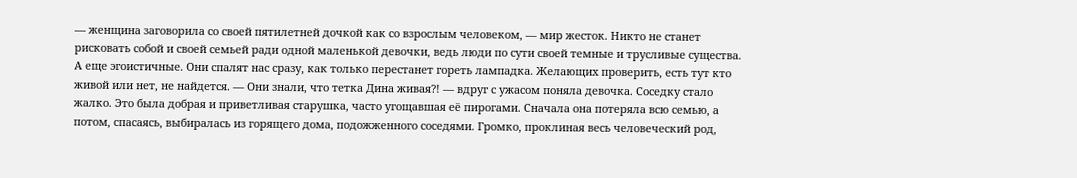— женщина заговорила со своей пятилетней дочкой как со взрослым человеком, — мир жесток. Никто не станет рисковать собой и своей семьей ради одной маленькой девочки, ведь люди по сути своей темные и трусливые существа. А еще эгоистичные. Они спалят нас сразу, как только перестанет гореть лампадка. Желающих проверить, есть тут кто живой или нет, не найдется. — Они знали, что тетка Дина живая?! — вдруг с ужасом поняла девочка. Соседку стало жалко. Это была добрая и приветливая старушка, часто угощавшая её пирогами. Сначала она потеряла всю семью, а потом, спасаясь, выбиралась из горящего дома, подожженного соседями. Громко, проклиная весь человеческий род,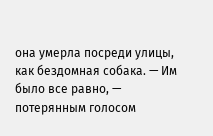она умерла посреди улицы, как бездомная собака. — Им было все равно, — потерянным голосом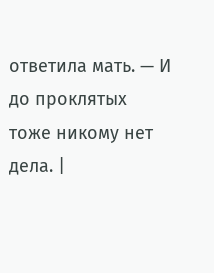ответила мать. — И до проклятых тоже никому нет дела. |